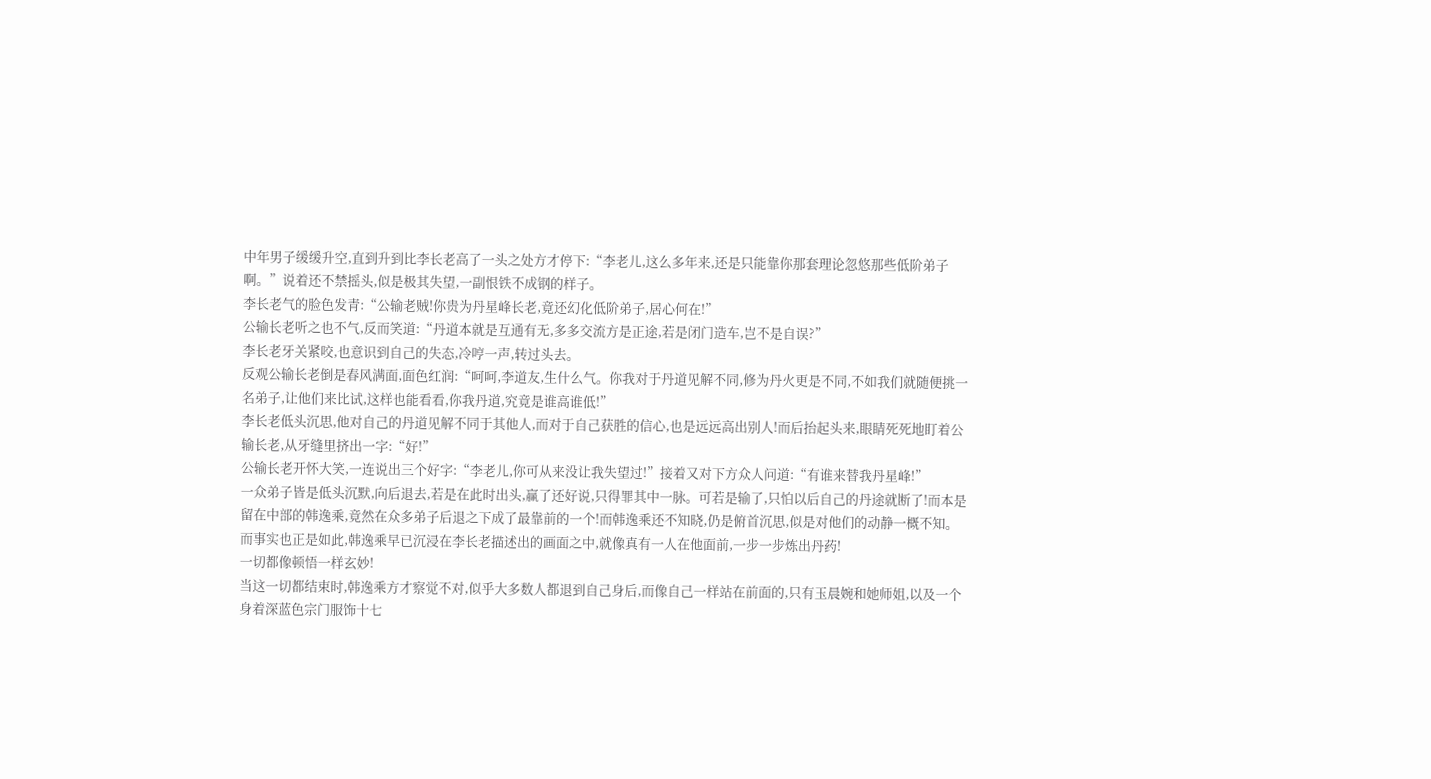中年男子缓缓升空,直到升到比李长老高了一头之处方才停下:“李老儿,这么多年来,还是只能靠你那套理论忽悠那些低阶弟子啊。”说着还不禁摇头,似是极其失望,一副恨铁不成钢的样子。
李长老气的脸色发青:“公输老贼!你贵为丹星峰长老,竟还幻化低阶弟子,居心何在!”
公输长老听之也不气,反而笑道:“丹道本就是互通有无,多多交流方是正途,若是闭门造车,岂不是自误?”
李长老牙关紧咬,也意识到自己的失态,冷哼一声,转过头去。
反观公输长老倒是春风满面,面色红润:“呵呵,李道友,生什么气。你我对于丹道见解不同,修为丹火更是不同,不如我们就随便挑一名弟子,让他们来比试,这样也能看看,你我丹道,究竟是谁高谁低!”
李长老低头沉思,他对自己的丹道见解不同于其他人,而对于自己获胜的信心,也是远远高出别人!而后抬起头来,眼睛死死地盯着公输长老,从牙缝里挤出一字:“好!”
公输长老开怀大笑,一连说出三个好字:“李老儿,你可从来没让我失望过!”接着又对下方众人问道:“有谁来替我丹星峰!”
一众弟子皆是低头沉默,向后退去,若是在此时出头,赢了还好说,只得罪其中一脉。可若是输了,只怕以后自己的丹途就断了!而本是留在中部的韩逸乘,竟然在众多弟子后退之下成了最靠前的一个!而韩逸乘还不知晓,仍是俯首沉思,似是对他们的动静一概不知。
而事实也正是如此,韩逸乘早已沉浸在李长老描述出的画面之中,就像真有一人在他面前,一步一步炼出丹药!
一切都像顿悟一样玄妙!
当这一切都结束时,韩逸乘方才察觉不对,似乎大多数人都退到自己身后,而像自己一样站在前面的,只有玉晨婉和她师姐,以及一个身着深蓝色宗门服饰十七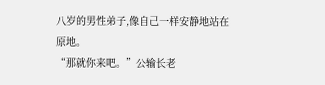八岁的男性弟子,像自己一样安静地站在原地。
“那就你来吧。”公输长老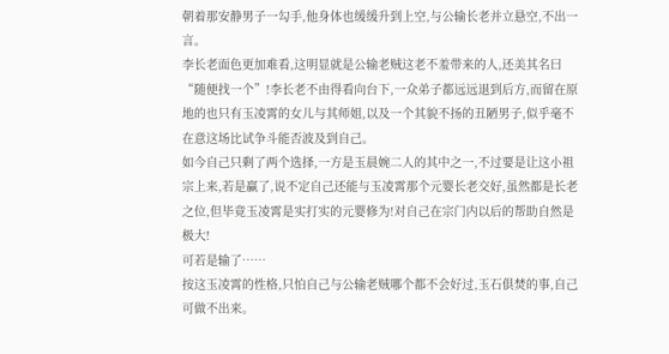朝着那安静男子一勾手,他身体也缓缓升到上空,与公输长老并立悬空,不出一言。
李长老面色更加难看,这明显就是公输老贼这老不羞带来的人,还美其名曰“随便找一个”!李长老不由得看向台下,一众弟子都远远退到后方,而留在原地的也只有玉凌霄的女儿与其师姐,以及一个其貌不扬的丑陋男子,似乎毫不在意这场比试争斗能否波及到自己。
如今自己只剩了两个选择,一方是玉晨婉二人的其中之一,不过要是让这小祖宗上来,若是赢了,说不定自己还能与玉凌霄那个元婴长老交好,虽然都是长老之位,但毕竟玉凌霄是实打实的元婴修为!对自己在宗门内以后的帮助自然是极大!
可若是输了……
按这玉凌霄的性格,只怕自己与公输老贼哪个都不会好过,玉石俱焚的事,自己可做不出来。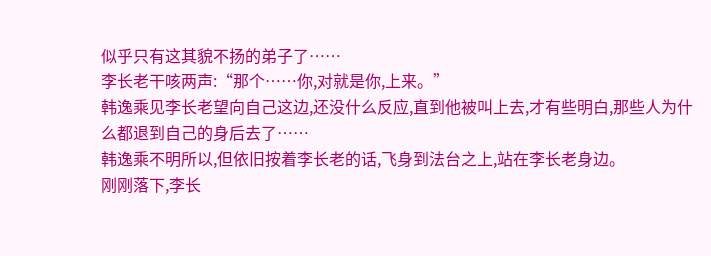似乎只有这其貌不扬的弟子了……
李长老干咳两声:“那个……你,对就是你,上来。”
韩逸乘见李长老望向自己这边,还没什么反应,直到他被叫上去,才有些明白,那些人为什么都退到自己的身后去了……
韩逸乘不明所以,但依旧按着李长老的话,飞身到法台之上,站在李长老身边。
刚刚落下,李长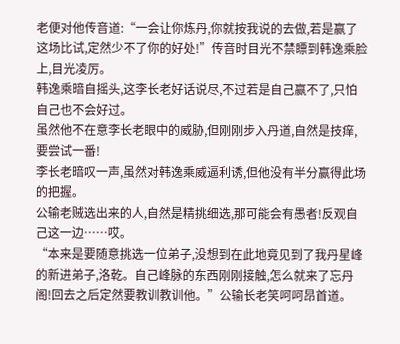老便对他传音道:“一会让你炼丹,你就按我说的去做,若是赢了这场比试,定然少不了你的好处!”传音时目光不禁瞟到韩逸乘脸上,目光凌厉。
韩逸乘暗自摇头,这李长老好话说尽,不过若是自己赢不了,只怕自己也不会好过。
虽然他不在意李长老眼中的威胁,但刚刚步入丹道,自然是技痒,要尝试一番!
李长老暗叹一声,虽然对韩逸乘威逼利诱,但他没有半分赢得此场的把握。
公输老贼选出来的人,自然是精挑细选,那可能会有愚者!反观自己这一边……哎。
“本来是要随意挑选一位弟子,没想到在此地竟见到了我丹星峰的新进弟子,洛乾。自己峰脉的东西刚刚接触,怎么就来了忘丹阁!回去之后定然要教训教训他。”公输长老笑呵呵昂首道。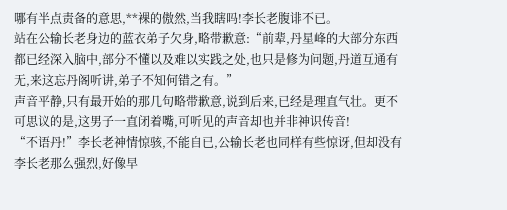哪有半点责备的意思,**裸的傲然,当我瞎吗!李长老腹诽不已。
站在公输长老身边的蓝衣弟子欠身,略带歉意:“前辈,丹星峰的大部分东西都已经深入脑中,部分不懂以及难以实践之处,也只是修为问题,丹道互通有无,来这忘丹阁听讲,弟子不知何错之有。”
声音平静,只有最开始的那几句略带歉意,说到后来,已经是理直气壮。更不可思议的是,这男子一直闭着嘴,可听见的声音却也并非神识传音!
“不语丹!”李长老神情惊骇,不能自已,公输长老也同样有些惊讶,但却没有李长老那么强烈,好像早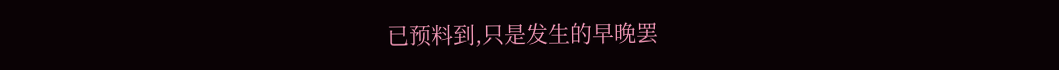已预料到,只是发生的早晚罢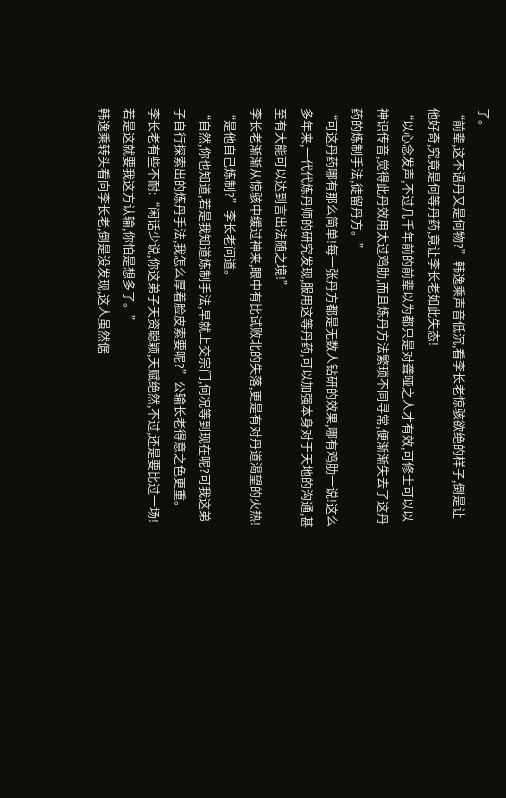了。
“前辈,这不语丹又是何物?”韩逸乘声音低沉,看李长老惊骇欲绝的样子,倒是让他好奇,究竟是何等丹药,竟让李长老如此失态!
“以心念发声,不过几千年前的前辈以为都只是对聋哑之人才有效,可修士可以以神识传音,觉得此丹效用太过鸡肋,而且炼丹方法繁琐不同寻常,便渐渐失去了这丹药的炼制手法,徒留丹方。”
“可这丹药哪有那么简单!每一张丹方都是无数人钻研的效果,哪有鸡肋一说!这么多年来,一代代炼丹师的研究发现,服用这等丹药,可以加强本身对于天地的沟通,甚至有大能可以达到言出法随之境!”
李长老渐渐从惊骇中缓过神来,眼中有比试败北的失落,更是有对丹道渴望的火热!
“是他自己炼制?”李长老问道。
“自然,你也知道,若是我知道炼制手法,早就上交宗门,何况等到现在呢?可我这弟子自行探索出的炼丹手法,我怎么厚着脸皮索要呢?”公输长老得意之色更重。
李长老有些不耐:“闲话少说,你这弟子天资聪颖,天赋绝然,不过,还是要比过一场!若是这就要我这方认输,你怕是想多了。”
韩逸乘转头看向李长老,倒是没发现,这人虽然倨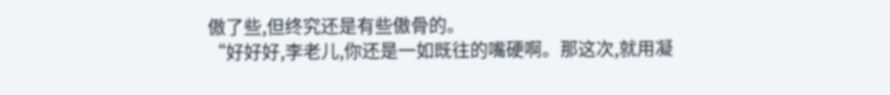傲了些,但终究还是有些傲骨的。
“好好好,李老儿,你还是一如既往的嘴硬啊。那这次,就用凝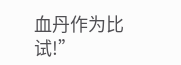血丹作为比试!”